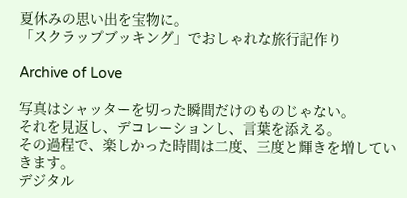夏休みの思い出を宝物に。
「スクラップブッキング」でおしゃれな旅行記作り

Archive of Love

写真はシャッターを切った瞬間だけのものじゃない。
それを見返し、デコレーションし、言葉を添える。
その過程で、楽しかった時間は二度、三度と輝きを増していきます。
デジタル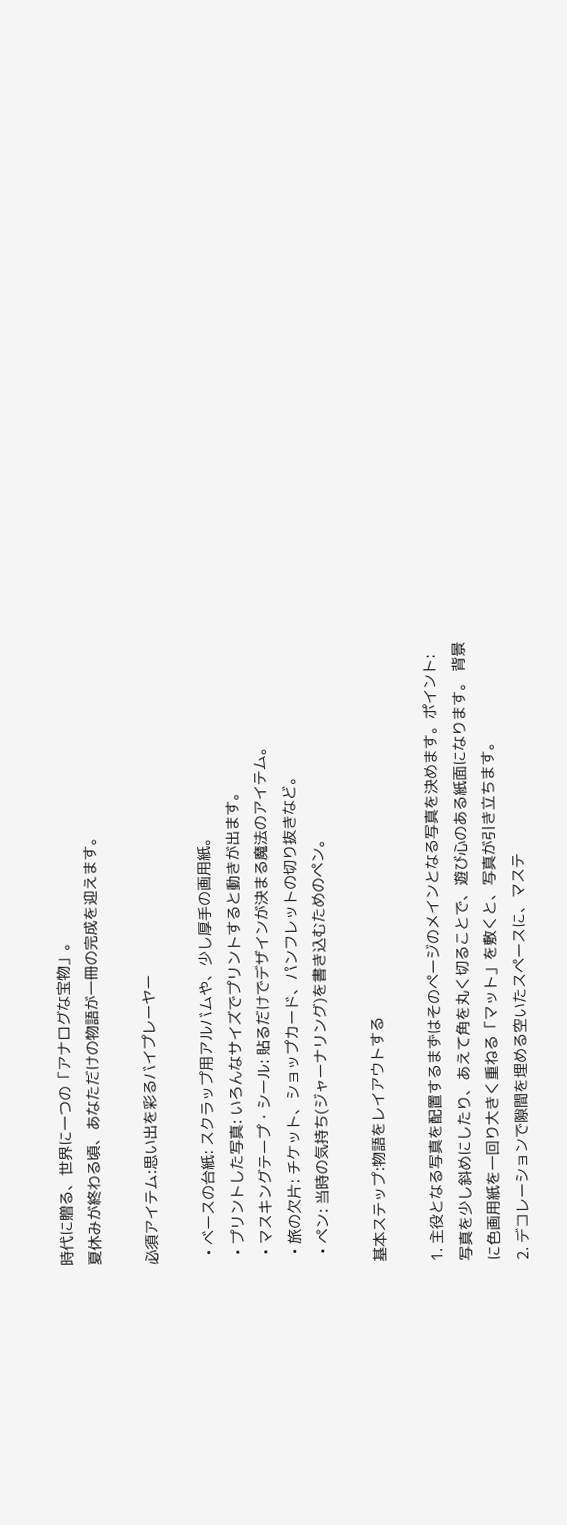時代に贈る、世界に一つの「アナログな宝物」。
夏休みが終わる頃、あなただけの物語が一冊の完成を迎えます。

必須アイテム:思い出を彩るバイプレーヤー

  • ベースの台紙: スクラップ用アルバムや、少し厚手の画用紙。
  • プリントした写真: いろんなサイズでプリントすると動きが出ます。
  • マスキングテープ・シール: 貼るだけでデザインが決まる魔法のアイテム。
  • 旅の欠片: チケット、ショップカード、パンフレットの切り抜きなど。
  • ペン: 当時の気持ち(ジャーナリング)を書き込むためのペン。

基本ステップ:物語をレイアウトする

1. 主役となる写真を配置するまずはそのページのメインとなる写真を決めます。ポイント: 写真を少し斜めにしたり、あえて角を丸く切ることで、遊び心のある紙面になります。 背景に色画用紙を一回り大きく重ねる「マット」を敷くと、写真が引き立ちます。
2. デコレーションで隙間を埋める空いたスペースに、マステ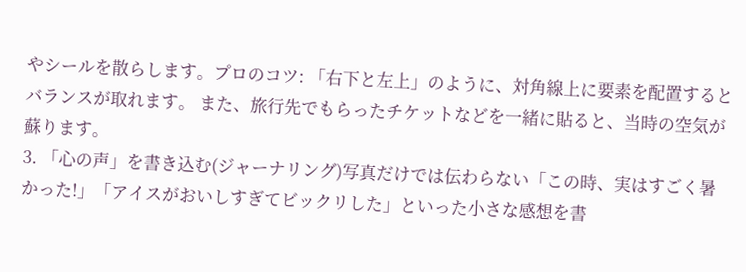やシールを散らします。プロのコツ: 「右下と左上」のように、対角線上に要素を配置するとバランスが取れます。 また、旅行先でもらったチケットなどを一緒に貼ると、当時の空気が蘇ります。
3. 「心の声」を書き込む(ジャーナリング)写真だけでは伝わらない「この時、実はすごく暑かった!」「アイスがおいしすぎてビックリした」といった小さな感想を書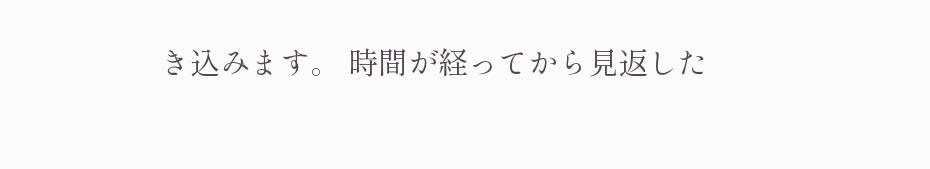き込みます。 時間が経ってから見返した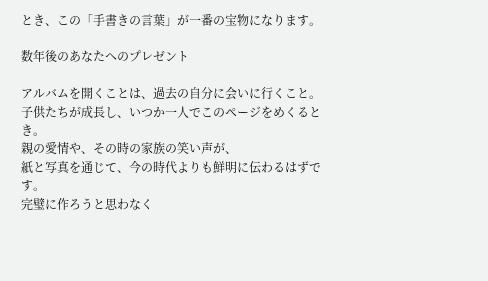とき、この「手書きの言葉」が一番の宝物になります。

数年後のあなたへのプレゼント

アルバムを開くことは、過去の自分に会いに行くこと。
子供たちが成長し、いつか一人でこのページをめくるとき。
親の愛情や、その時の家族の笑い声が、
紙と写真を通じて、今の時代よりも鮮明に伝わるはずです。
完璧に作ろうと思わなく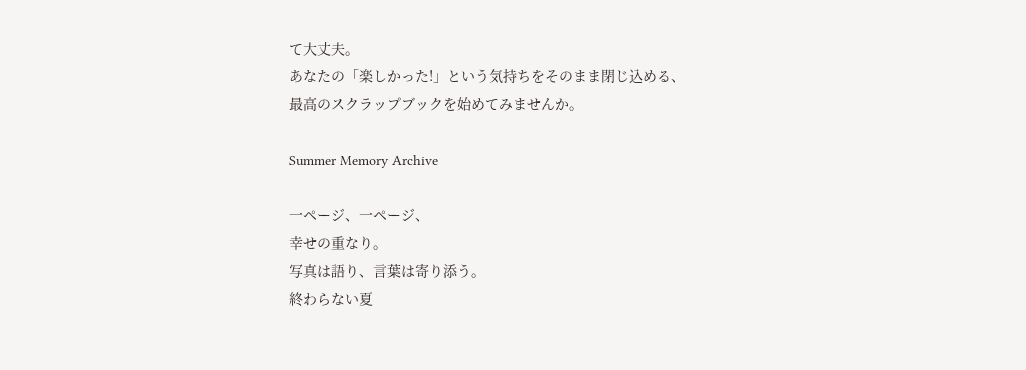て大丈夫。
あなたの「楽しかった!」という気持ちをそのまま閉じ込める、
最高のスクラップブックを始めてみませんか。

Summer Memory Archive

一ページ、一ページ、
幸せの重なり。
写真は語り、言葉は寄り添う。
終わらない夏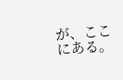が、ここにある。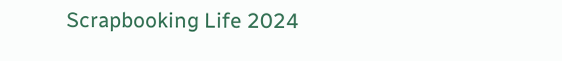Scrapbooking Life 2024